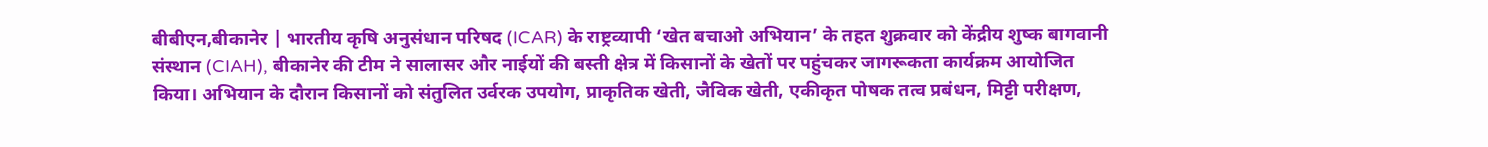बीबीएन,बीकानेर | भारतीय कृषि अनुसंधान परिषद (ICAR) के राष्ट्रव्यापी ‘खेत बचाओ अभियान’ के तहत शुक्रवार को केंद्रीय शुष्क बागवानी संस्थान (CIAH), बीकानेर की टीम ने सालासर और नाईयों की बस्ती क्षेत्र में किसानों के खेतों पर पहुंचकर जागरूकता कार्यक्रम आयोजित किया। अभियान के दौरान किसानों को संतुलित उर्वरक उपयोग, प्राकृतिक खेती, जैविक खेती, एकीकृत पोषक तत्व प्रबंधन, मिट्टी परीक्षण,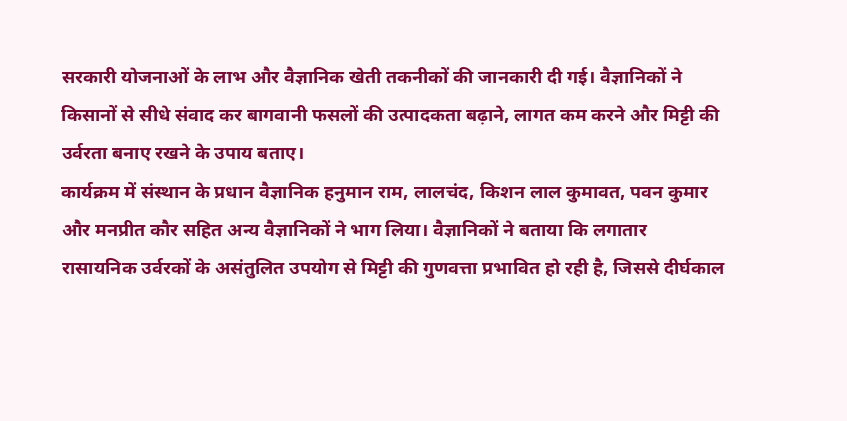सरकारी योजनाओं के लाभ और वैज्ञानिक खेती तकनीकों की जानकारी दी गई। वैज्ञानिकों ने किसानों से सीधे संवाद कर बागवानी फसलों की उत्पादकता बढ़ाने, लागत कम करने और मिट्टी की उर्वरता बनाए रखने के उपाय बताए।
कार्यक्रम में संस्थान के प्रधान वैज्ञानिक हनुमान राम, लालचंद, किशन लाल कुमावत, पवन कुमार और मनप्रीत कौर सहित अन्य वैज्ञानिकों ने भाग लिया। वैज्ञानिकों ने बताया कि लगातार रासायनिक उर्वरकों के असंतुलित उपयोग से मिट्टी की गुणवत्ता प्रभावित हो रही है, जिससे दीर्घकाल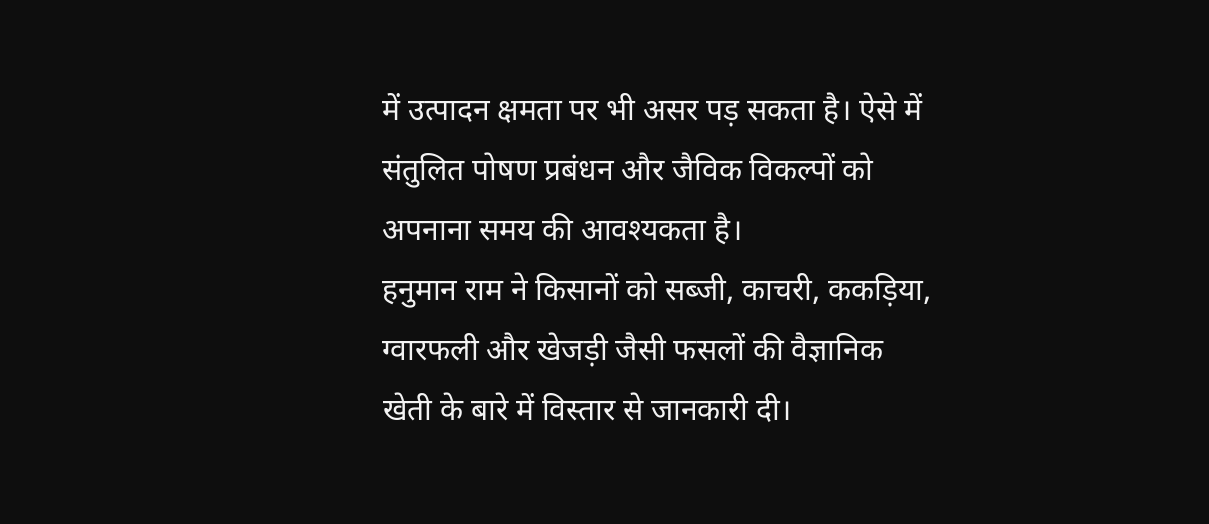में उत्पादन क्षमता पर भी असर पड़ सकता है। ऐसे में संतुलित पोषण प्रबंधन और जैविक विकल्पों को अपनाना समय की आवश्यकता है।
हनुमान राम ने किसानों को सब्जी, काचरी, ककड़िया, ग्वारफली और खेजड़ी जैसी फसलों की वैज्ञानिक खेती के बारे में विस्तार से जानकारी दी।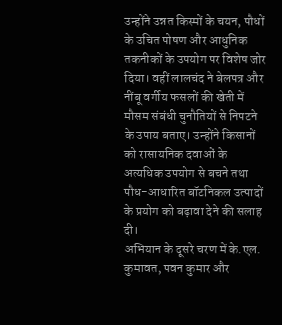उन्होंने उन्नत किस्मों के चयन, पौधों के उचित पोषण और आधुनिक तकनीकों के उपयोग पर विशेष जोर दिया। वहीं लालचंद ने बेलपत्र और नींबू वर्गीय फसलों की खेती में मौसम संबंधी चुनौतियों से निपटने के उपाय बताए। उन्होंने किसानों को रासायनिक दवाओं के अत्यधिक उपयोग से बचने तथा पौध-आधारित बॉटनिकल उत्पादों के प्रयोग को बढ़ावा देने की सलाह दी।
अभियान के दूसरे चरण में के.एल. कुमावत, पवन कुमार और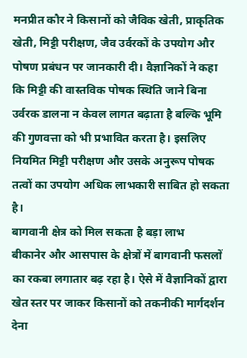मनप्रीत कौर ने किसानों को जैविक खेती, प्राकृतिक खेती, मिट्टी परीक्षण, जैव उर्वरकों के उपयोग और पोषण प्रबंधन पर जानकारी दी। वैज्ञानिकों ने कहा कि मिट्टी की वास्तविक पोषक स्थिति जाने बिना उर्वरक डालना न केवल लागत बढ़ाता है बल्कि भूमि की गुणवत्ता को भी प्रभावित करता है। इसलिए नियमित मिट्टी परीक्षण और उसके अनुरूप पोषक तत्वों का उपयोग अधिक लाभकारी साबित हो सकता है।
बागवानी क्षेत्र को मिल सकता है बड़ा लाभ
बीकानेर और आसपास के क्षेत्रों में बागवानी फसलों का रकबा लगातार बढ़ रहा है। ऐसे में वैज्ञानिकों द्वारा खेत स्तर पर जाकर किसानों को तकनीकी मार्गदर्शन देना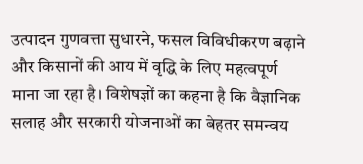उत्पादन गुणवत्ता सुधारने, फसल विविधीकरण बढ़ाने और किसानों की आय में वृद्धि के लिए महत्वपूर्ण माना जा रहा है। विशेषज्ञों का कहना है कि वैज्ञानिक सलाह और सरकारी योजनाओं का बेहतर समन्वय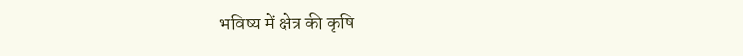भविष्य में क्षेत्र की कृषि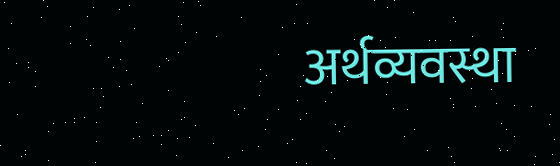अर्थव्यवस्था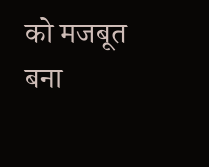को मजबूत बना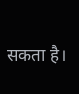सकता है।